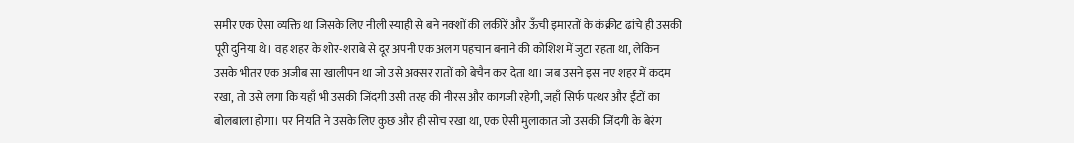समीर एक ऐसा व्यक्ति था जिसके लिए नीली स्याही से बने नक्शों की लकीरें और ऊँची इमारतों के कंक्रीट ढांचे ही उसकी पूरी दुनिया थे। वह शहर के शोर-शराबे से दूर अपनी एक अलग पहचान बनाने की कोशिश में जुटा रहता था, लेकिन उसके भीतर एक अजीब सा खालीपन था जो उसे अक्सर रातों को बेचैन कर देता था। जब उसने इस नए शहर में कदम रखा, तो उसे लगा कि यहाँ भी उसकी जिंदगी उसी तरह की नीरस और कागजी रहेगी, जहाँ सिर्फ पत्थर और ईंटों का बोलबाला होगा। पर नियति ने उसके लिए कुछ और ही सोच रखा था, एक ऐसी मुलाकात जो उसकी जिंदगी के बेरंग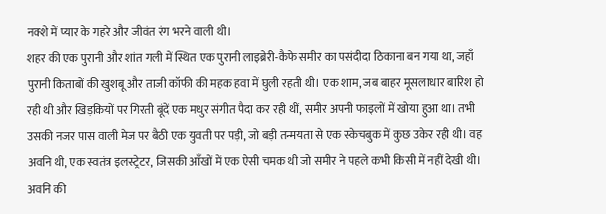नक्शे में प्यार के गहरे और जीवंत रंग भरने वाली थी।
शहर की एक पुरानी और शांत गली में स्थित एक पुरानी लाइब्रेरी-कैफे समीर का पसंदीदा ठिकाना बन गया था, जहाँ पुरानी किताबों की खुशबू और ताजी कॉफी की महक हवा में घुली रहती थी। एक शाम, जब बाहर मूसलाधार बारिश हो रही थी और खिड़कियों पर गिरती बूंदें एक मधुर संगीत पैदा कर रही थीं, समीर अपनी फाइलों में खोया हुआ था। तभी उसकी नजर पास वाली मेज पर बैठी एक युवती पर पड़ी, जो बड़ी तन्मयता से एक स्केचबुक में कुछ उकेर रही थी। वह अवनि थी, एक स्वतंत्र इलस्ट्रेटर, जिसकी आँखों में एक ऐसी चमक थी जो समीर ने पहले कभी किसी में नहीं देखी थी।
अवनि की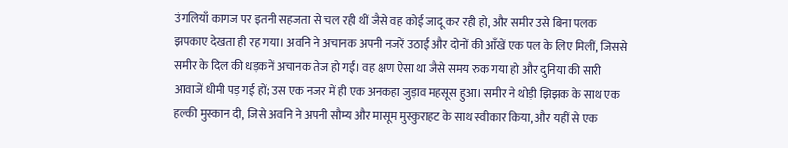उंगलियाँ कागज पर इतनी सहजता से चल रही थीं जैसे वह कोई जादू कर रही हो, और समीर उसे बिना पलक झपकाए देखता ही रह गया। अवनि ने अचानक अपनी नजरें उठाईं और दोनों की आँखें एक पल के लिए मिलीं, जिससे समीर के दिल की धड़कनें अचानक तेज हो गईं। वह क्षण ऐसा था जैसे समय रुक गया हो और दुनिया की सारी आवाजें धीमी पड़ गई हों; उस एक नजर में ही एक अनकहा जुड़ाव महसूस हुआ। समीर ने थोड़ी झिझक के साथ एक हल्की मुस्कान दी, जिसे अवनि ने अपनी सौम्य और मासूम मुस्कुराहट के साथ स्वीकार किया, और यहीं से एक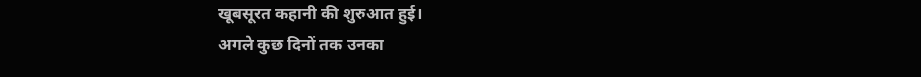खूबसूरत कहानी की शुरुआत हुई।
अगले कुछ दिनों तक उनका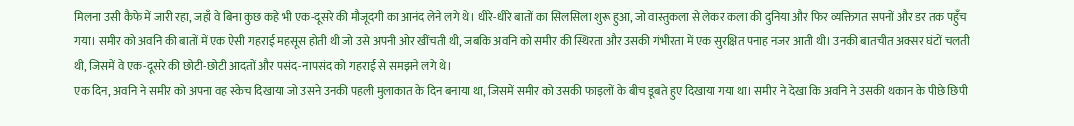मिलना उसी कैफे में जारी रहा, जहाँ वे बिना कुछ कहे भी एक-दूसरे की मौजूदगी का आनंद लेने लगे थे। धीरे-धीरे बातों का सिलसिला शुरू हुआ, जो वास्तुकला से लेकर कला की दुनिया और फिर व्यक्तिगत सपनों और डर तक पहुँच गया। समीर को अवनि की बातों में एक ऐसी गहराई महसूस होती थी जो उसे अपनी ओर खींचती थी, जबकि अवनि को समीर की स्थिरता और उसकी गंभीरता में एक सुरक्षित पनाह नजर आती थी। उनकी बातचीत अक्सर घंटों चलती थी, जिसमें वे एक-दूसरे की छोटी-छोटी आदतों और पसंद-नापसंद को गहराई से समझने लगे थे।
एक दिन, अवनि ने समीर को अपना वह स्केच दिखाया जो उसने उनकी पहली मुलाकात के दिन बनाया था, जिसमें समीर को उसकी फाइलों के बीच डूबते हुए दिखाया गया था। समीर ने देखा कि अवनि ने उसकी थकान के पीछे छिपी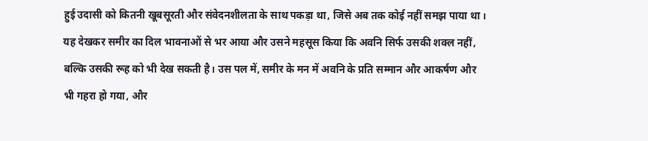हुई उदासी को कितनी खूबसूरती और संवेदनशीलता के साथ पकड़ा था, जिसे अब तक कोई नहीं समझ पाया था। यह देखकर समीर का दिल भावनाओं से भर आया और उसने महसूस किया कि अवनि सिर्फ उसकी शक्ल नहीं, बल्कि उसकी रूह को भी देख सकती है। उस पल में, समीर के मन में अवनि के प्रति सम्मान और आकर्षण और भी गहरा हो गया, और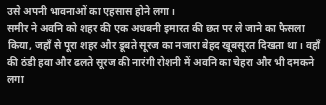उसे अपनी भावनाओं का एहसास होने लगा।
समीर ने अवनि को शहर की एक अधबनी इमारत की छत पर ले जाने का फैसला किया, जहाँ से पूरा शहर और डूबते सूरज का नजारा बेहद खूबसूरत दिखता था। वहाँ की ठंडी हवा और ढलते सूरज की नारंगी रोशनी में अवनि का चेहरा और भी दमकने लगा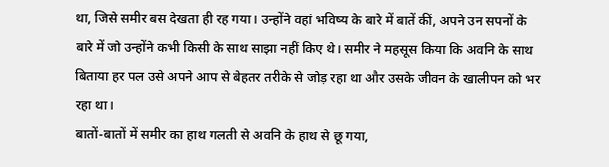था, जिसे समीर बस देखता ही रह गया। उन्होंने वहां भविष्य के बारे में बातें कीं, अपने उन सपनों के बारे में जो उन्होंने कभी किसी के साथ साझा नहीं किए थे। समीर ने महसूस किया कि अवनि के साथ बिताया हर पल उसे अपने आप से बेहतर तरीके से जोड़ रहा था और उसके जीवन के खालीपन को भर रहा था।
बातों-बातों में समीर का हाथ गलती से अवनि के हाथ से छू गया,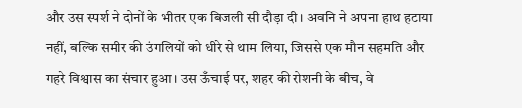और उस स्पर्श ने दोनों के भीतर एक बिजली सी दौड़ा दी। अवनि ने अपना हाथ हटाया नहीं, बल्कि समीर की उंगलियों को धीरे से थाम लिया, जिससे एक मौन सहमति और गहरे विश्वास का संचार हुआ। उस ऊँचाई पर, शहर की रोशनी के बीच, वे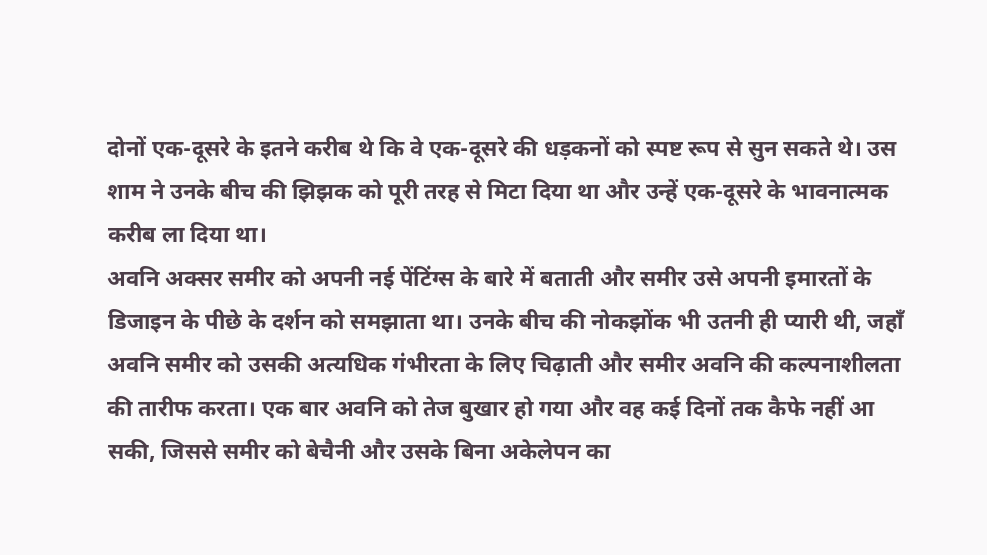दोनों एक-दूसरे के इतने करीब थे कि वे एक-दूसरे की धड़कनों को स्पष्ट रूप से सुन सकते थे। उस शाम ने उनके बीच की झिझक को पूरी तरह से मिटा दिया था और उन्हें एक-दूसरे के भावनात्मक करीब ला दिया था।
अवनि अक्सर समीर को अपनी नई पेंटिंग्स के बारे में बताती और समीर उसे अपनी इमारतों के डिजाइन के पीछे के दर्शन को समझाता था। उनके बीच की नोकझोंक भी उतनी ही प्यारी थी, जहाँ अवनि समीर को उसकी अत्यधिक गंभीरता के लिए चिढ़ाती और समीर अवनि की कल्पनाशीलता की तारीफ करता। एक बार अवनि को तेज बुखार हो गया और वह कई दिनों तक कैफे नहीं आ सकी, जिससे समीर को बेचैनी और उसके बिना अकेलेपन का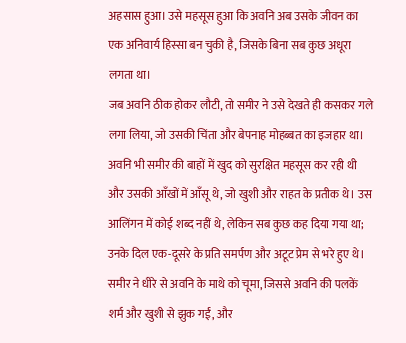अहसास हुआ। उसे महसूस हुआ कि अवनि अब उसके जीवन का एक अनिवार्य हिस्सा बन चुकी है, जिसके बिना सब कुछ अधूरा लगता था।
जब अवनि ठीक होकर लौटी, तो समीर ने उसे देखते ही कसकर गले लगा लिया, जो उसकी चिंता और बेपनाह मोहब्बत का इजहार था। अवनि भी समीर की बाहों में खुद को सुरक्षित महसूस कर रही थी और उसकी आँखों में आँसू थे, जो खुशी और राहत के प्रतीक थे। उस आलिंगन में कोई शब्द नहीं थे, लेकिन सब कुछ कह दिया गया था; उनके दिल एक-दूसरे के प्रति समर्पण और अटूट प्रेम से भरे हुए थे। समीर ने धीरे से अवनि के माथे को चूमा, जिससे अवनि की पलकें शर्म और खुशी से झुक गईं, और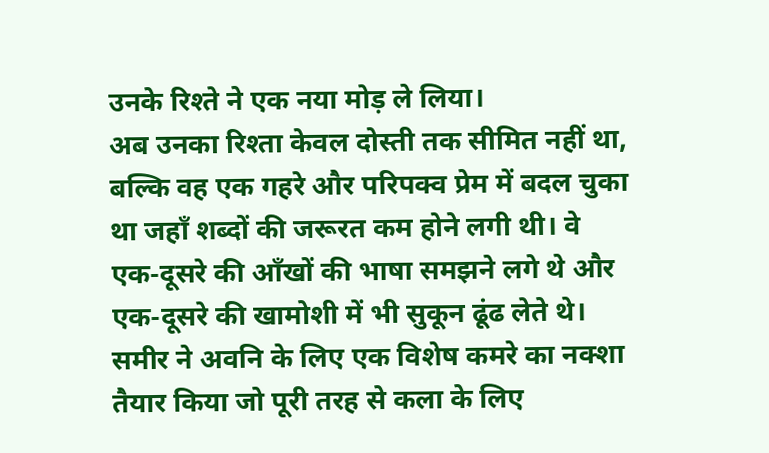उनके रिश्ते ने एक नया मोड़ ले लिया।
अब उनका रिश्ता केवल दोस्ती तक सीमित नहीं था, बल्कि वह एक गहरे और परिपक्व प्रेम में बदल चुका था जहाँ शब्दों की जरूरत कम होने लगी थी। वे एक-दूसरे की आँखों की भाषा समझने लगे थे और एक-दूसरे की खामोशी में भी सुकून ढूंढ लेते थे। समीर ने अवनि के लिए एक विशेष कमरे का नक्शा तैयार किया जो पूरी तरह से कला के लिए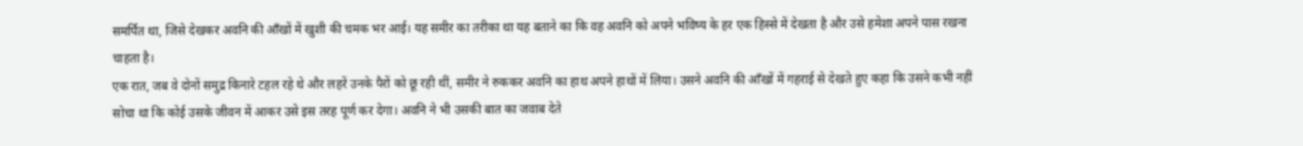समर्पित था, जिसे देखकर अवनि की आँखों में खुशी की चमक भर आई। यह समीर का तरीका था यह बताने का कि वह अवनि को अपने भविष्य के हर एक हिस्से में देखता है और उसे हमेशा अपने पास रखना चाहता है।
एक रात, जब वे दोनों समुद्र किनारे टहल रहे थे और लहरें उनके पैरों को छू रही थीं, समीर ने रुककर अवनि का हाथ अपने हाथों में लिया। उसने अवनि की आँखों में गहराई से देखते हुए कहा कि उसने कभी नहीं सोचा था कि कोई उसके जीवन में आकर उसे इस तरह पूर्ण कर देगा। अवनि ने भी उसकी बात का जवाब देते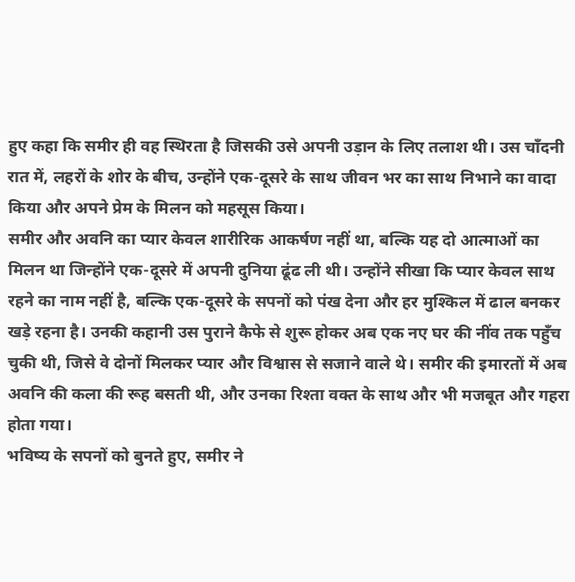हुए कहा कि समीर ही वह स्थिरता है जिसकी उसे अपनी उड़ान के लिए तलाश थी। उस चाँदनी रात में, लहरों के शोर के बीच, उन्होंने एक-दूसरे के साथ जीवन भर का साथ निभाने का वादा किया और अपने प्रेम के मिलन को महसूस किया।
समीर और अवनि का प्यार केवल शारीरिक आकर्षण नहीं था, बल्कि यह दो आत्माओं का मिलन था जिन्होंने एक-दूसरे में अपनी दुनिया ढूंढ ली थी। उन्होंने सीखा कि प्यार केवल साथ रहने का नाम नहीं है, बल्कि एक-दूसरे के सपनों को पंख देना और हर मुश्किल में ढाल बनकर खड़े रहना है। उनकी कहानी उस पुराने कैफे से शुरू होकर अब एक नए घर की नींव तक पहुँच चुकी थी, जिसे वे दोनों मिलकर प्यार और विश्वास से सजाने वाले थे। समीर की इमारतों में अब अवनि की कला की रूह बसती थी, और उनका रिश्ता वक्त के साथ और भी मजबूत और गहरा होता गया।
भविष्य के सपनों को बुनते हुए, समीर ने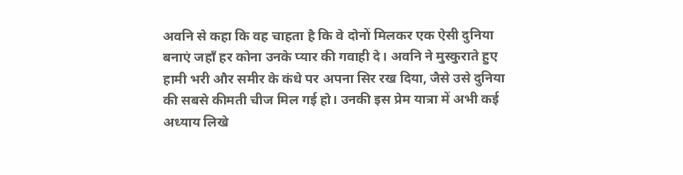अवनि से कहा कि वह चाहता है कि वे दोनों मिलकर एक ऐसी दुनिया बनाएं जहाँ हर कोना उनके प्यार की गवाही दे। अवनि ने मुस्कुराते हुए हामी भरी और समीर के कंधे पर अपना सिर रख दिया, जैसे उसे दुनिया की सबसे कीमती चीज मिल गई हो। उनकी इस प्रेम यात्रा में अभी कई अध्याय लिखे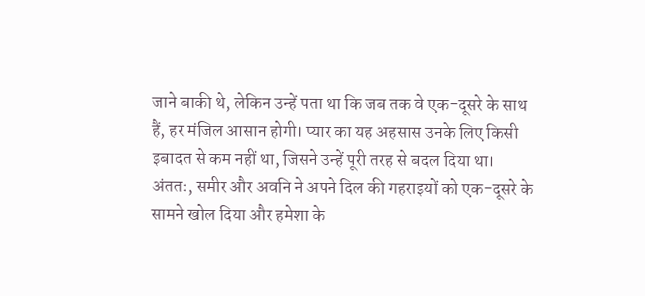जाने बाकी थे, लेकिन उन्हें पता था कि जब तक वे एक-दूसरे के साथ हैं, हर मंजिल आसान होगी। प्यार का यह अहसास उनके लिए किसी इबादत से कम नहीं था, जिसने उन्हें पूरी तरह से बदल दिया था।
अंततः, समीर और अवनि ने अपने दिल की गहराइयों को एक-दूसरे के सामने खोल दिया और हमेशा के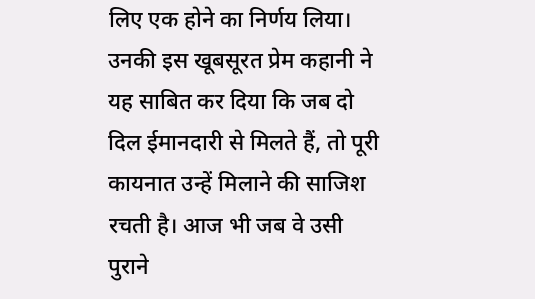लिए एक होने का निर्णय लिया। उनकी इस खूबसूरत प्रेम कहानी ने यह साबित कर दिया कि जब दो दिल ईमानदारी से मिलते हैं, तो पूरी कायनात उन्हें मिलाने की साजिश रचती है। आज भी जब वे उसी पुराने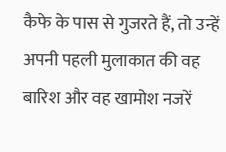कैफे के पास से गुजरते हैं, तो उन्हें अपनी पहली मुलाकात की वह बारिश और वह खामोश नजरें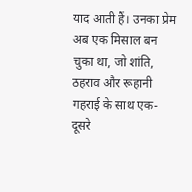याद आती हैं। उनका प्रेम अब एक मिसाल बन चुका था, जो शांति, ठहराव और रूहानी गहराई के साथ एक-दूसरे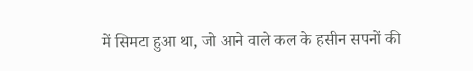में सिमटा हुआ था, जो आने वाले कल के हसीन सपनों की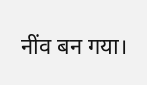नींव बन गया।